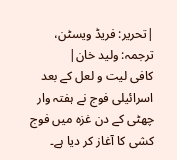|تحریر: فریڈ ویسٹن، ترجمہ: ولید خان|
کافی لیت و لعل کے بعد اسرائیلی فوج نے ہفتہ وار چھٹی کے دن غزہ میں فوج کشی کا آغاز کر دیا ہے۔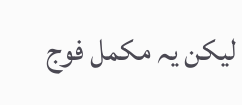لیکن یہ مکمل فوج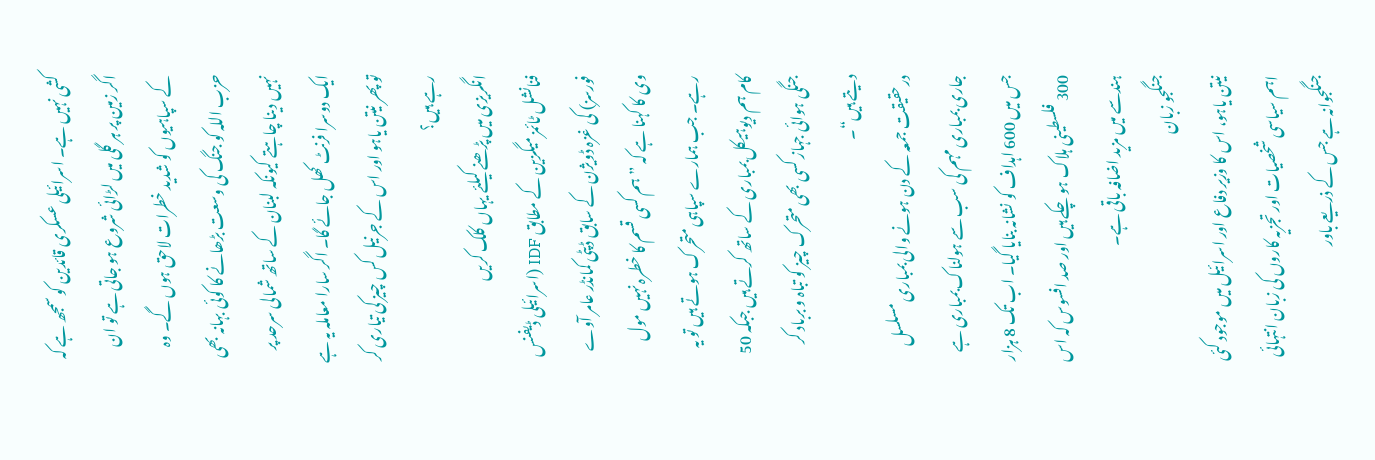کشی نہیں ہے۔ اسرائیلی عسکری قائدین کو سمجھ ہے کہ اگر زمین پر ہر گلی میں لڑائی شروع ہو جاتی ہے تو ان کے سپاہیوں کو شدید خطرات لاحق ہوں گے۔ وہ حزب اللہ کو جنگ کی وسعت بڑھانے کا کوئی بہانہ بھی نہیں دینا چاہتے کیونکہ لبنان کے ساتھ شمالی سرحد پر ایک دوسرا فرنٹ کھل جائے گا۔ اگر سارا معاملہ یہ ہے تو پھر نیتن یاہو اور اس کے جرنیل کس چیز کی تیاری کر رہے ہیں؟
انگریزی میں پڑھنے کیلئے یہاں کلک کریں
فنانشل ٹائمز میگزین کے مطابق IDF (اسرائیلی ڈیفنس فورسز) کی غزہ ڈویژن کے سابق ڈپٹی کمانڈر عامر آوے وی کا کہنا ہے کہ ”ہم کسی قسم کا خطرہ نہیں مول رہے۔ جب ہمارے سپاہی متحرک ہوتے ہیں تو یہ کام ہم دیوہیکل بمباری کے ساتھ کرتے ہیں جبکہ 50 جنگی ہوائی جہاز کسی بھی متحرک چیز کو تباہ و برباد کر دیتے ہیں“۔
درحقیقت جمعہ کے دن ہونے والی بمباری مسلسل جاری بمباری مہم کی سب سے ہولناک بمباری ہے جس میں 600 اہداف کو نشانہ بنایا گیا۔ اب تک 8 ہزار 300 فلسطینی ہلاک ہو چکے ہیں اور صد افسوس کہ اس ہندسے میں مزید اضافہ باقی ہے۔
جنگجو زبان
نیتن یاہو، اس کا وزیر دفاع اور اسرائیل میں موجود کئی اہم سیاسی شخصیات اور تجزیہ کاروں کی زبان انتہائی جنگجوانہ ہے جس کے ذریعے باور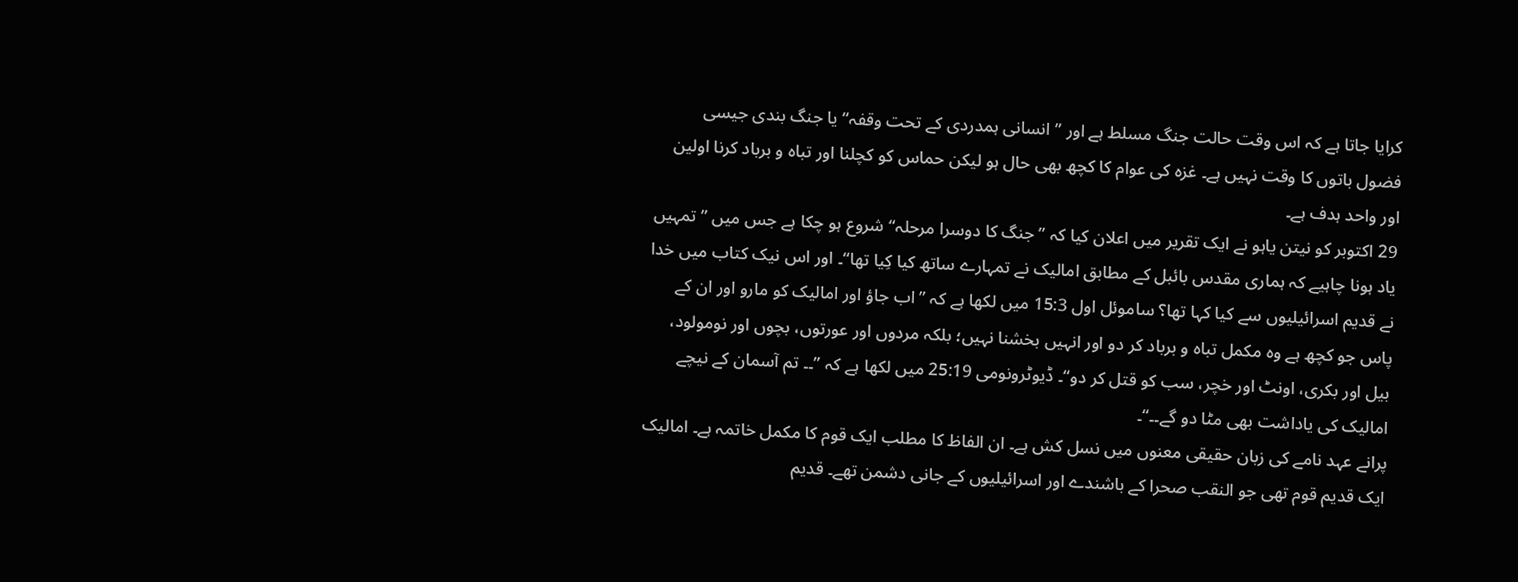کرایا جاتا ہے کہ اس وقت حالت جنگ مسلط ہے اور ”انسانی ہمدردی کے تحت وقفہ“ یا جنگ بندی جیسی فضول باتوں کا وقت نہیں ہے۔ غزہ کی عوام کا کچھ بھی حال ہو لیکن حماس کو کچلنا اور تباہ و برباد کرنا اولین اور واحد ہدف ہے۔
29 اکتوبر کو نیتن یاہو نے ایک تقریر میں اعلان کیا کہ ”جنگ کا دوسرا مرحلہ“ شروع ہو چکا ہے جس میں ”تمہیں یاد ہونا چاہیے کہ ہماری مقدس بائبل کے مطابق امالیک نے تمہارے ساتھ کیا کِیا تھا“۔ اور اس نیک کتاب میں خدا نے قدیم اسرائیلیوں سے کیا کہا تھا؟ ساموئل اول 15:3 میں لکھا ہے کہ ”اب جاؤ اور امالیک کو مارو اور ان کے پاس جو کچھ ہے وہ مکمل تباہ و برباد کر دو اور انہیں بخشنا نہیں؛ بلکہ مردوں اور عورتوں، بچوں اور نومولود، بیل اور بکری، اونٹ اور خچر، سب کو قتل کر دو“۔ ڈیوٹرونومی 25:19 میں لکھا ہے کہ ”۔۔ تم آسمان کے نیچے امالیک کی یاداشت بھی مٹا دو گے۔۔“۔
پرانے عہد نامے کی زبان حقیقی معنوں میں نسل کش ہے۔ ان الفاظ کا مطلب ایک قوم کا مکمل خاتمہ ہے۔ امالیک ایک قدیم قوم تھی جو النقب صحرا کے باشندے اور اسرائیلیوں کے جانی دشمن تھے۔ قدیم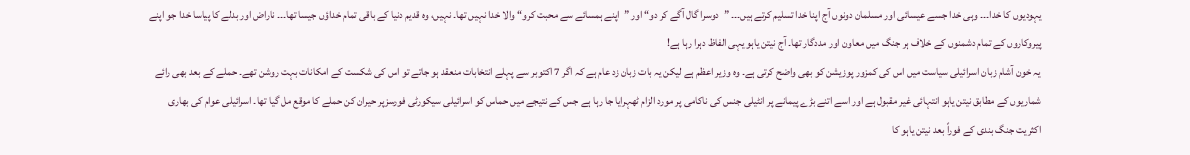یہودیوں کا خدا۔۔۔ وہی خدا جسے عیسائی اور مسلمان دونوں آج اپنا خدا تسلیم کرتے ہیں۔۔۔ ”دوسرا گال آگے کر دو“ اور ”اپنے ہمسائے سے محبت کرو“ والا خدا نہیں تھا۔ نہیں، وہ قدیم دنیا کے باقی تمام خداؤں جیسا تھا۔۔۔ ناراض اور بدلے کا پیاسا خدا جو اپنے پیروکاروں کے تمام دشمنوں کے خلاف ہر جنگ میں معاون اور مددگار تھا۔ آج نیتن یاہو یہی الفاظ دہرا رہا ہے!
یہ خون آشام زبان اسرائیلی سیاست میں اس کی کمزور پوزیشن کو بھی واضح کرتی ہے۔ وہ وزیر اعظم ہے لیکن یہ بات زبان زد عام ہے کہ اگر 7 اکتوبر سے پہلے انتخابات منعقد ہو جاتے تو اس کی شکست کے امکانات بہت روشن تھے۔ حملے کے بعد بھی رائے شماریوں کے مطابق نیتن یاہو انتہائی غیر مقبول ہے اور اسے اتنے بڑے پیمانے پر انٹیلی جنس کی ناکامی پر مورد الزام ٹھہرایا جا رہا ہے جس کے نتیجے میں حماس کو اسرائیلی سیکورٹی فورسزپر حیران کن حملے کا موقع مل گیا تھا۔ اسرائیلی عوام کی بھاری اکثریت جنگ بندی کے فوراً بعد نیتن یاہو کا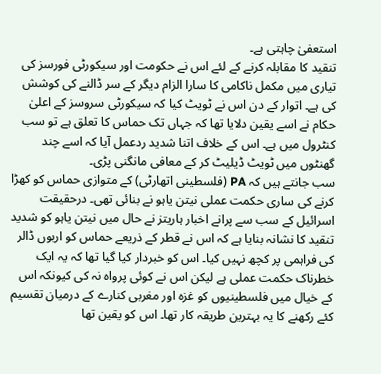استعفیٰ چاہتی ہے۔
تنقید کا مقابلہ کرنے کے لئے اس نے حکومت اور سیکورٹی فورسز کی تیاری میں مکمل ناکامی کا سارا الزام دیگر کے سر ڈالنے کی کوشش کی ہے۔ اتوار کے دن اس نے ٹویٹ کیا کہ سیکورٹی سروسز کے اعلیٰ حکام نے اسے یقین دلایا تھا کہ جہاں تک حماس کا تعلق ہے تو سب کنٹرول میں ہے۔ اس کے خلاف اتنا شدید ردعمل آیا کہ اسے چند گھنٹوں میں ٹویٹ ڈیلیٹ کر کے معافی مانگنی پڑی۔
سب جانتے ہیں کہ PA (فلسطینی اتھارٹی) کے متوازی حماس کو کھڑا کرنے کی ساری حکمت عملی نیتن یاہو نے بنائی تھی۔ درحقیقت اسرائیل کے سب سے پرانے اخبار ہاریتز نے حال میں نیتن یاہو کو شدید تنقید کا نشانہ بنایا ہے کہ اس نے قطر کے ذریعے حماس کو اربوں ڈالر کی فراہمی پر کچھ نہیں کیا۔ اس کو خبردار کیا گیا تھا کہ یہ ایک خطرناک حکمت عملی ہے لیکن اس نے کوئی پرواہ نہ کی کیونکہ اس کے خیال میں فلسطینیوں کو غزہ اور مغربی کنارے کے درمیان تقسیم کئے رکھنے کا یہ بہترین طریقہ کار تھا۔ اس کو یقین تھا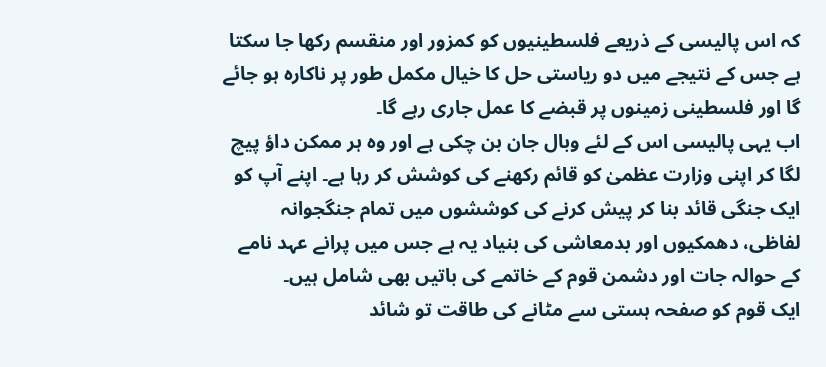کہ اس پالیسی کے ذریعے فلسطینیوں کو کمزور اور منقسم رکھا جا سکتا ہے جس کے نتیجے میں دو ریاستی حل کا خیال مکمل طور پر ناکارہ ہو جائے گا اور فلسطینی زمینوں پر قبضے کا عمل جاری رہے گا۔
اب یہی پالیسی اس کے لئے وبال جان بن چکی ہے اور وہ ہر ممکن داؤ پیچ لگا کر اپنی وزارت عظمیٰ کو قائم رکھنے کی کوشش کر رہا ہے۔ اپنے آپ کو ایک جنگی قائد بنا کر پیش کرنے کی کوششوں میں تمام جنگجوانہ لفاظی، دھمکیوں اور بدمعاشی کی بنیاد یہ ہے جس میں پرانے عہد نامے کے حوالہ جات اور دشمن قوم کے خاتمے کی باتیں بھی شامل ہیں۔
ایک قوم کو صفحہ ہستی سے مٹانے کی طاقت تو شائد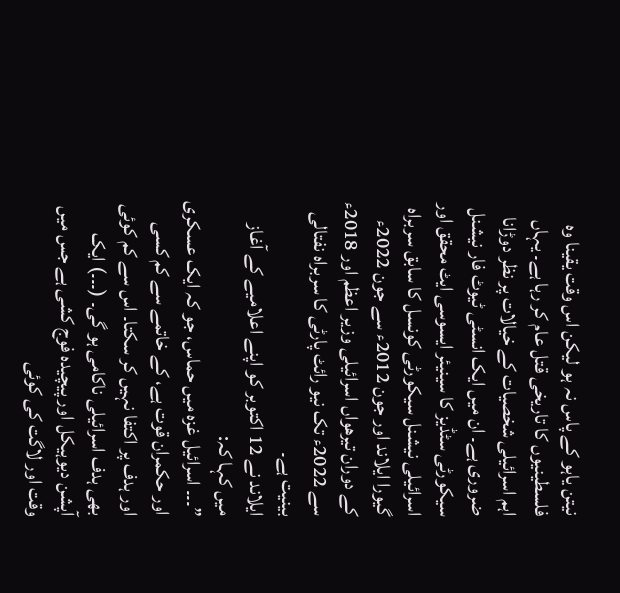نیتن یاہو کے پاس نہ ہو لیکن اس وقت یقینا وہ فلسطینیوں کا تاریخی قتل عام کر رہا ہے۔ یہاں اہم اسرائیلی شخصیات کے خیالات پر نظر دوڑانا ضروری ہے۔ ان میں ایک انسٹی ٹیوٹ فار نیشنل سیکورٹی سٹڈیز کا سینیئر ایسوسی ایٹ محقق اور اسرائیلی نیشنل سیکورٹی کونسل کا سابق سربراہ گیورا ایلاند اور جون 2012ء سے جون 2022ء کے دوران تیرھواں اسرائیلی وزیر اعظم اور 2018ء سے 2022ء تک نیو رائٹ پارٹی کا سربراہ نفتالی بینیت ہے۔
ایلاند نے 12 اکتوبر کو اپنے اعلامیے کے آغاز میں کہا کہ:
”۔۔۔ اسرائیل غزہ میں حماس، جو کہ ایک عسکری اور حکمران قوت ہے، کے خاتمے سے کم کسی اور ہدف پر اکتفا نہیں کر سکتا۔ اس سے کم کوئی بھی ہدف اسرائیلی ناکامی ہو گی۔ (۔۔۔) ایک آپشن دیوہیکل اور پیچیدہ فوج کشی ہے جس میں وقت اور لاگت کی کوئی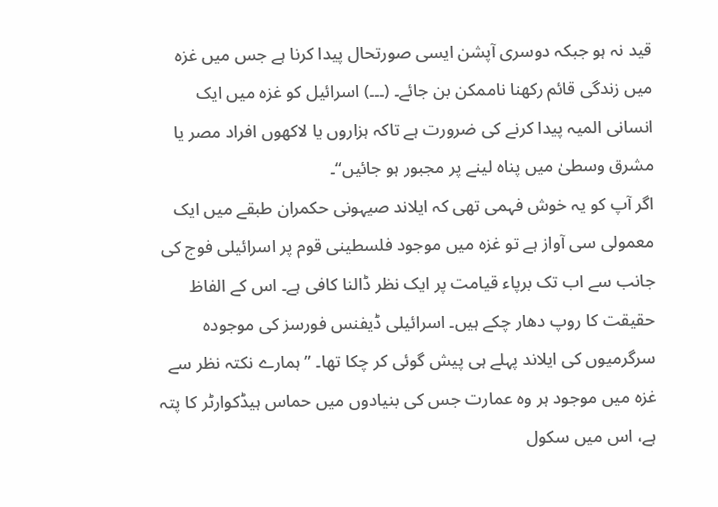قید نہ ہو جبکہ دوسری آپشن ایسی صورتحال پیدا کرنا ہے جس میں غزہ میں زندگی قائم رکھنا ناممکن بن جائے۔ (۔۔۔) اسرائیل کو غزہ میں ایک انسانی المیہ پیدا کرنے کی ضرورت ہے تاکہ ہزاروں یا لاکھوں افراد مصر یا مشرق وسطیٰ میں پناہ لینے پر مجبور ہو جائیں“۔
اگر آپ کو یہ خوش فہمی تھی کہ ایلاند صیہونی حکمران طبقے میں ایک معمولی سی آواز ہے تو غزہ میں موجود فلسطینی قوم پر اسرائیلی فوج کی جانب سے اب تک برپاء قیامت پر ایک نظر ڈالنا کافی ہے۔ اس کے الفاظ حقیقت کا روپ دھار چکے ہیں۔ اسرائیلی ڈیفنس فورسز کی موجودہ سرگرمیوں کی ایلاند پہلے ہی پیش گوئی کر چکا تھا۔ ”ہمارے نکتہ نظر سے غزہ میں موجود ہر وہ عمارت جس کی بنیادوں میں حماس ہیڈکوارٹر کا پتہ ہے، اس میں سکول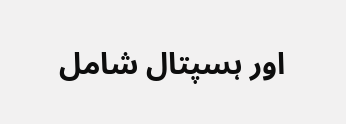اور ہسپتال شامل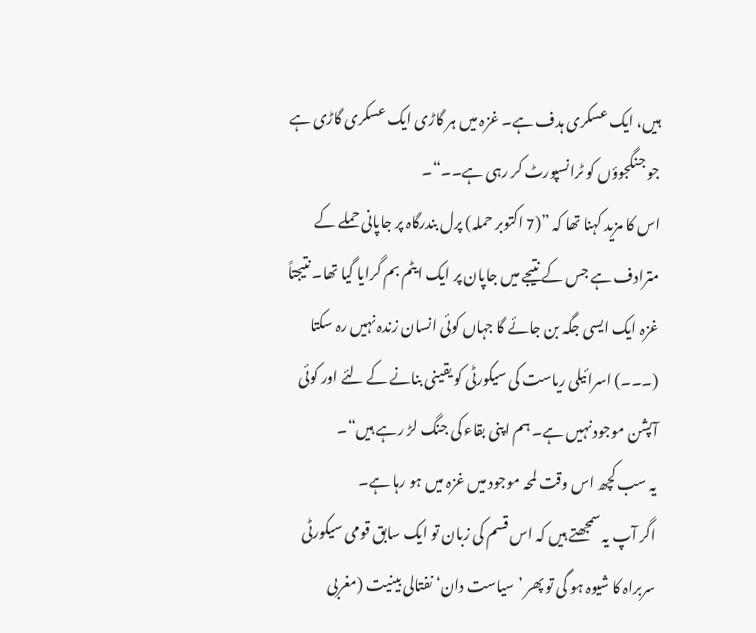ہیں، ایک عسکری ہدف ہے۔ غزہ میں ہر گاڑی ایک عسکری گاڑی ہے جو جنگجوؤں کو ٹرانسپورٹ کر رہی ہے۔۔“۔
اس کا مزید کہنا تھا کہ ”(7 اکتوبر حملہ) پرل بندرگاہ پر جاپانی حملے کے مترادف ہے جس کے نتیجے میں جاپان پر ایک ایٹم بم گرایا گیا تھا۔ نتیجتاً غزہ ایک ایسی جگہ بن جائے گا جہاں کوئی انسان زندہ نہیں رہ سکتا (۔۔۔) اسرائیلی ریاست کی سیکورٹی کو یقینی بنانے کے لئے اور کوئی آپشن موجود نہیں ہے۔ ہم اپنی بقاء کی جنگ لڑ رہے ہیں“۔
یہ سب کچھ اس وقت لمحہ موجود میں غزہ میں ہو رہا ہے۔
اگر آپ یہ سمجھتے ہیں کہ اس قسم کی زبان تو ایک سابق قومی سیکورٹی سربراہ کا شیوہ ہو گی تو پھر ’سیاست دان‘ نفتالی بینیت (مغربی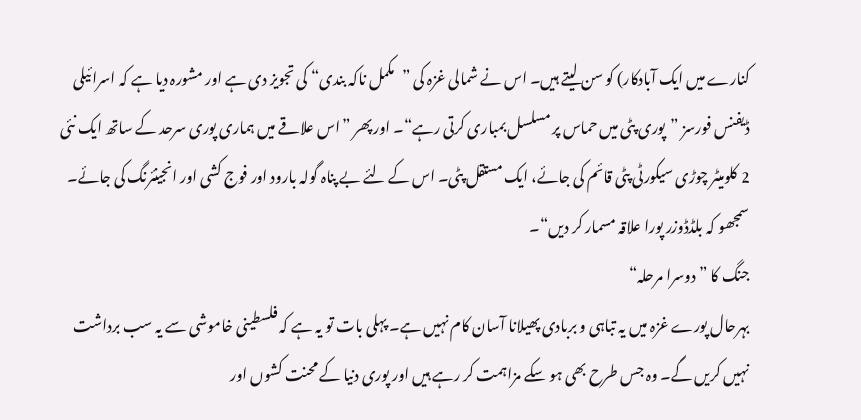کنارے میں ایک آبادکار) کو سن لیتے ہیں۔ اس نے شمالی غزہ کی ”مکمل ناکہ بندی“ کی تجویز دی ہے اور مشورہ دیا ہے کہ اسرائیلی ڈیفنس فورسز ”پوری پٹی میں حماس پر مسلسل بمباری کرتی رہے“۔ اور پھر ”اس علاقے میں ہماری پوری سرحد کے ساتھ ایک نئی 2 کلومیٹر چوڑی سیکورٹی پٹی قائم کی جائے، ایک مستقل پٹی۔ اس کے لئے بے پناہ گولہ بارود اور فوج کشی اور انجینئرنگ کی جائے۔ سمجھو کہ بلڈڈوزر پورا علاقہ مسمار کر دیں“۔
جنگ کا ”دوسرا مرحلہ“
بہرحال پورے غزہ میں یہ تباہی و بربادی پھیلانا آسان کام نہیں ہے۔ پہلی بات تو یہ ہے کہ فلسطینی خاموشی سے یہ سب برداشت نہیں کریں گے۔ وہ جس طرح بھی ہو سکے مزاہمت کر رہے ہیں اور پوری دنیا کے محنت کشوں اور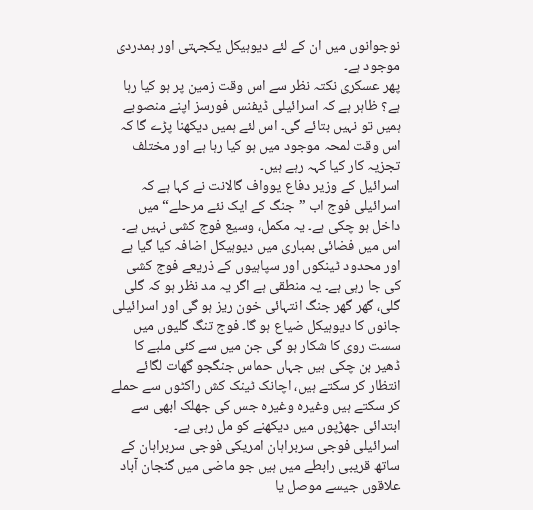نوجوانوں میں ان کے لئے دیوہیکل یکجہتی اور ہمدردی موجود ہے۔
پھر عسکری نکتہ نظر سے اس وقت زمین پر ہو کیا رہا ہے؟ ظاہر ہے کہ اسرائیلی ڈیفنس فورسز اپنے منصوبے ہمیں تو نہیں بتائے گی۔ اس لئے ہمیں دیکھنا پڑے گا کہ اس وقت لمحہ موجود میں ہو کیا رہا ہے اور مختلف تجزیہ کار کیا کہہ رہے ہیں۔
اسرائیل کے وزیر دفاع یوواف گالانت نے کہا ہے کہ اسرائیلی فوج اب ”جنگ کے ایک نئے مرحلے“ میں داخل ہو چکی ہے۔ یہ مکمل، وسیع فوج کشی نہیں ہے۔ اس میں فضائی بمباری میں دیوہیکل اضافہ کیا گیا ہے اور محدود ٹینکوں اور سپاہیوں کے ذریعے فوج کشی کی جا رہی ہے۔ یہ منطقی ہے اگر یہ مد نظر ہو کہ گلی گلی، گھر گھر جنگ انتہائی خون ریز ہو گی اور اسرائیلی جانوں کا دیوہیکل ضیاع ہو گا۔ فوج تنگ گلیوں میں سست روی کا شکار ہو گی جن میں سے کئی ملبے کا ڈھیر بن چکی ہیں جہاں حماس جنگجو گھات لگائے انتظار کر سکتے ہیں، اچانک ٹینک کش راکٹوں سے حملے کر سکتے ہیں وغیرہ وغیرہ جس کی جھلک ابھی سے ابتدائی جھڑپوں میں دیکھنے کو مل رہی ہے۔
اسرائیلی فوجی سربراہان امریکی فوجی سربراہان کے ساتھ قریبی رابطے میں ہیں جو ماضی میں گنجان آباد علاقوں جیسے موصل یا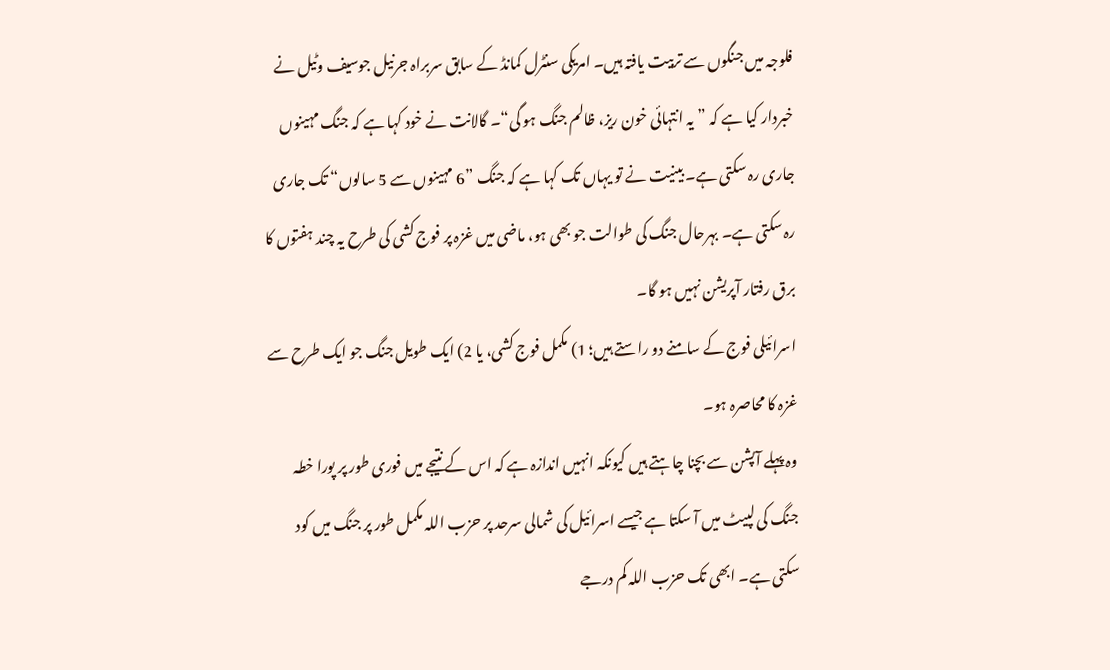فلوجہ میں جنگوں سے تربیت یافتہ ہیں۔ امریکی سنٹرل کمانڈ کے سابق سربراہ جرنیل جوسیف وٹیل نے خبردار کیا ہے کہ ”یہ انتہائی خون ریز، ظالم جنگ ہو گی“۔ گالانت نے خود کہا ہے کہ جنگ مہینوں جاری رہ سکتی ہے۔ بینیت نے تو یہاں تک کہا ہے کہ جنگ ”6 مہینوں سے 5 سالوں“ تک جاری رہ سکتی ہے۔ بہرحال جنگ کی طوالت جو بھی ہو، ماضی میں غزہ پر فوج کشی کی طرح یہ چند ہفتوں کا برق رفتار آپریشن نہیں ہو گا۔
اسرائیلی فوج کے سامنے دو راستے ہیں؛ 1) مکمل فوج کشی، یا 2) ایک طویل جنگ جو ایک طرح سے غزہ کا محاصرہ ہو۔
وہ پہلے آپشن سے بچنا چاہتے ہیں کیونکہ انہیں اندازہ ہے کہ اس کے نتیجے میں فوری طور پر پورا خطہ جنگ کی لپیٹ میں آ سکتا ہے جیسے اسرائیل کی شمالی سرحد پر حزب اللہ مکمل طور پر جنگ میں کود سکتی ہے۔ ابھی تک حزب اللہ کم درجے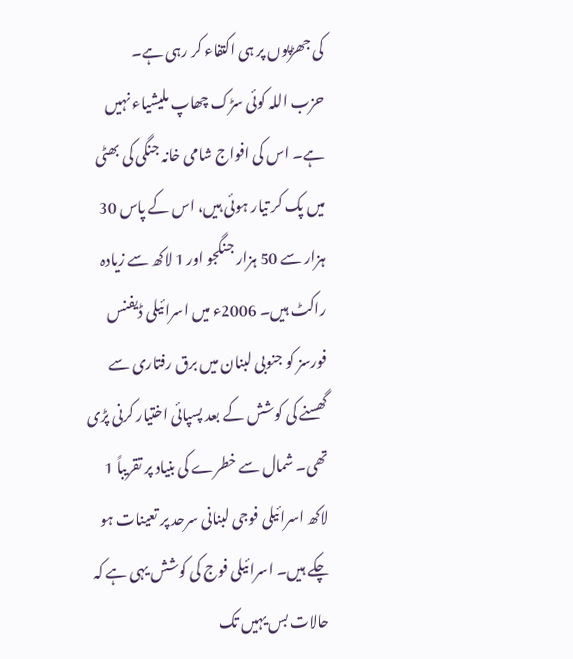کی جھڑپوں پر ہی اکتفاء کر رہی ہے۔
حزب اللہ کوئی سڑک چھاپ ملیشیاء نہیں ہے۔ اس کی افواج شامی خانہ جنگی کی بھٹی میں پک کر تیار ہوئی ہیں، اس کے پاس 30 ہزار سے 50 ہزار جنگجو اور 1 لاکھ سے زیادہ راکٹ ہیں۔ 2006ء میں اسرائیلی ڈیفنس فورسز کو جنوبی لبنان میں برق رفتاری سے گھسنے کی کوشش کے بعد پسپائی اختیار کرنی پڑی تھی۔ شمال سے خطرے کی بنیاد پر تقریباً 1 لاکھ اسرائیلی فوجی لبنانی سرحد پر تعینات ہو چکے ہیں۔ اسرائیلی فوج کی کوشش یہی ہے کہ حالات بس یہیں تک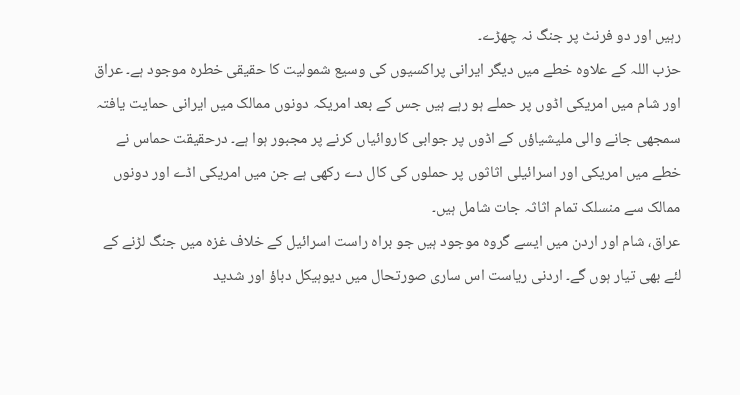رہیں اور دو فرنٹ پر جنگ نہ چھڑے۔
حزب اللہ کے علاوہ خطے میں دیگر ایرانی پراکسیوں کی وسیع شمولیت کا حقیقی خطرہ موجود ہے۔ عراق اور شام میں امریکی اڈوں پر حملے ہو رہے ہیں جس کے بعد امریکہ دونوں ممالک میں ایرانی حمایت یافتہ سمجھی جانے والی ملیشیاؤں کے اڈوں پر جوابی کاروائیاں کرنے پر مجبور ہوا ہے۔ درحقیقت حماس نے خطے میں امریکی اور اسرائیلی اثاثوں پر حملوں کی کال دے رکھی ہے جن میں امریکی اڈے اور دونوں ممالک سے منسلک تمام اثاثہ جات شامل ہیں۔
عراق، شام اور اردن میں ایسے گروہ موجود ہیں جو براہ راست اسرائیل کے خلاف غزہ میں جنگ لڑنے کے لئے بھی تیار ہوں گے۔ اردنی ریاست اس ساری صورتحال میں دیوہیکل دباؤ اور شدید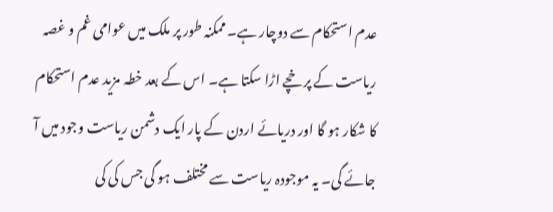عدم استحکام سے دوچار ہے۔ ممکنہ طور پر ملک میں عوامی غم و غصہ ریاست کے پرخچے اڑا سکتا ہے۔ اس کے بعد خطہ مزید عدم استحکام کا شکار ہو گا اور دریائے اردن کے پار ایک دشمن ریاست وجود میں آ جائے گی۔ یہ موجودہ ریاست سے مختلف ہو گی جس کی کی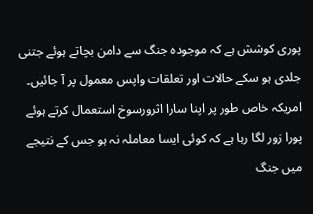پوری کوشش ہے کہ موجودہ جنگ سے دامن بچاتے ہوئے جتنی جلدی ہو سکے حالات اور تعلقات واپس معمول پر آ جائیں۔
امریکہ خاص طور پر اپنا سارا اثرورسوخ استعمال کرتے ہوئے پورا زور لگا رہا ہے کہ کوئی ایسا معاملہ نہ ہو جس کے نتیجے میں جنگ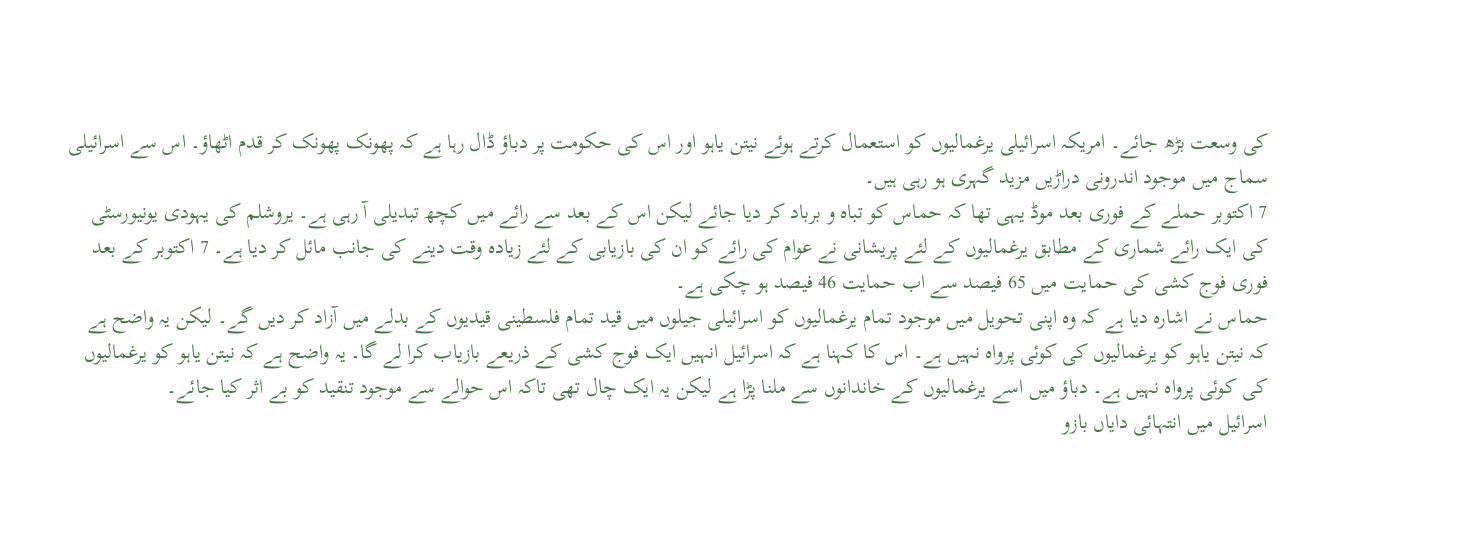کی وسعت بڑھ جائے۔ امریکہ اسرائیلی یرغمالیوں کو استعمال کرتے ہوئے نیتن یاہو اور اس کی حکومت پر دباؤ ڈال رہا ہے کہ پھونک پھونک کر قدم اٹھاؤ۔ اس سے اسرائیلی سماج میں موجود اندرونی دراڑیں مزید گہری ہو رہی ہیں۔
7 اکتوبر حملے کے فوری بعد موڈ یہی تھا کہ حماس کو تباہ و برباد کر دیا جائے لیکن اس کے بعد سے رائے میں کچھ تبدیلی آ رہی ہے۔ یروشلم کی یہودی یونیورسٹی کی ایک رائے شماری کے مطابق یرغمالیوں کے لئے پریشانی نے عوام کی رائے کو ان کی بازیابی کے لئے زیادہ وقت دینے کی جانب مائل کر دیا ہے۔ 7 اکتوبر کے بعد فوری فوج کشی کی حمایت میں 65 فیصد سے اب حمایت 46 فیصد ہو چکی ہے۔
حماس نے اشارہ دیا ہے کہ وہ اپنی تحویل میں موجود تمام یرغمالیوں کو اسرائیلی جیلوں میں قید تمام فلسطینی قیدیوں کے بدلے میں آزاد کر دیں گے۔ لیکن یہ واضح ہے کہ نیتن یاہو کو یرغمالیوں کی کوئی پرواہ نہیں ہے۔ اس کا کہنا ہے کہ اسرائیل انہیں ایک فوج کشی کے ذریعے بازیاب کرا لے گا۔ یہ واضح ہے کہ نیتن یاہو کو یرغمالیوں کی کوئی پرواہ نہیں ہے۔ دباؤ میں اسے یرغمالیوں کے خاندانوں سے ملنا پڑا ہے لیکن یہ ایک چال تھی تاکہ اس حوالے سے موجود تنقید کو بے اثر کیا جائے۔
اسرائیل میں انتہائی دایاں بازو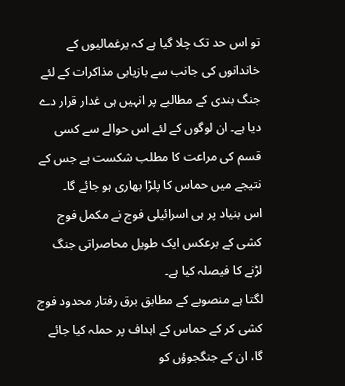تو اس حد تک چلا گیا ہے کہ یرغمالیوں کے خاندانوں کی جانب سے بازیابی مذاکرات کے لئے جنگ بندی کے مطالبے پر انہیں ہی غدار قرار دے دیا ہے۔ ان لوگوں کے لئے اس حوالے سے کسی قسم کی مراعت کا مطلب شکست ہے جس کے نتیجے میں حماس کا پلڑا بھاری ہو جائے گا۔
اس بنیاد پر ہی اسرائیلی فوج نے مکمل فوج کشی کے برعکس ایک طویل محاصراتی جنگ لڑنے کا فیصلہ کیا ہے۔
لگتا ہے منصوبے کے مطابق برق رفتار محدود فوج کشی کر کے حماس کے اہداف پر حملہ کیا جائے گا، ان کے جنگجوؤں کو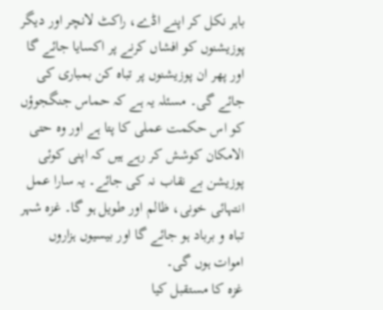باہر نکل کر اپنے اڈے، راکٹ لانچر اور دیگر پوزیشنوں کو افشاں کرنے پر اکسایا جائے گا اور پھر ان پوزیشنوں پر تباہ کن بمباری کی جائے گی۔ مسئلہ یہ ہے کہ حماس جنگجوؤں کو اس حکمت عملی کا پتا ہے اور وہ حتی الامکان کوشش کر رہے ہیں کہ اپنی کوئی پوزیشن بے نقاب نہ کی جائے۔ یہ سارا عمل انتہائی خونی، ظالم اور طویل ہو گا۔ غزہ شہر تباہ و برباد ہو جائے گا اور بیسیوں ہزاروں اموات ہوں گی۔
غزہ کا مستقبل کیا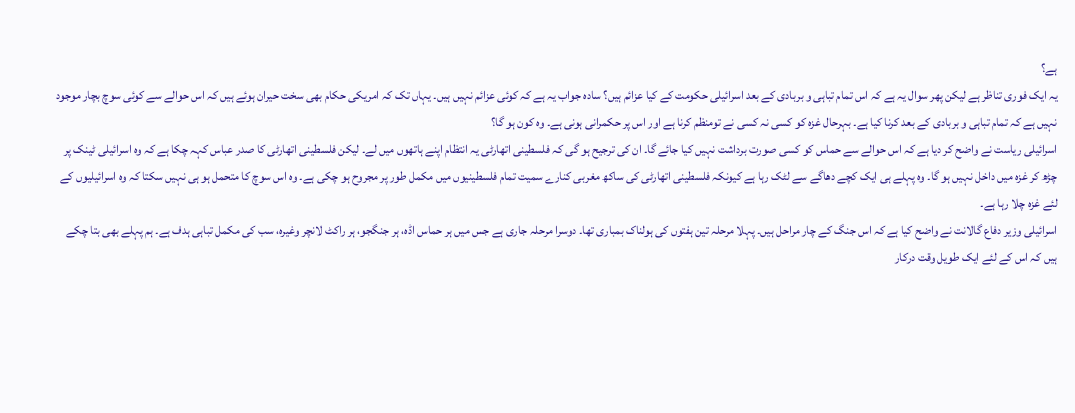ہے؟
یہ ایک فوری تناظر ہے لیکن پھر سوال یہ ہے کہ اس تمام تباہی و بربادی کے بعد اسرائیلی حکومت کے کیا عزائم ہیں؟ سادہ جواب یہ ہے کہ کوئی عزائم نہیں ہیں۔ یہاں تک کہ امریکی حکام بھی سخت حیران ہوئے ہیں کہ اس حوالے سے کوئی سوچ بچار موجود نہیں ہے کہ تمام تباہی و بربادی کے بعد کرنا کیا ہے۔ بہرحال غزہ کو کسی نہ کسی نے تومنظم کرنا ہے اور اس پر حکمرانی ہونی ہے۔ وہ کون ہو گا؟
اسرائیلی ریاست نے واضح کر دیا ہے کہ اس حوالے سے حماس کو کسی صورت برداشت نہیں کیا جائے گا۔ ان کی ترجیح ہو گی کہ فلسطینی اتھارٹی یہ انتظام اپنے ہاتھوں میں لے۔ لیکن فلسطینی اتھارٹی کا صدر عباس کہہ چکا ہے کہ وہ اسرائیلی ٹینک پر چڑھ کر غزہ میں داخل نہیں ہو گا۔ وہ پہلے ہی ایک کچے دھاگے سے لٹک رہا ہے کیونکہ فلسطینی اتھارٹی کی ساکھ مغربی کنارے سمیت تمام فلسطینیوں میں مکمل طور پر مجروح ہو چکی ہے۔ وہ اس سوچ کا متحمل ہو ہی نہیں سکتا کہ وہ اسرائیلیوں کے لئے غزہ چلا رہا ہے۔
اسرائیلی وزیر دفاع گالانت نے واضح کیا ہے کہ اس جنگ کے چار مراحل ہیں۔ پہلا مرحلہ تین ہفتوں کی ہولناک بمباری تھا۔ دوسرا مرحلہ جاری ہے جس میں ہر حماس اڈہ، ہر جنگجو، ہر راکٹ لانچر وغیرہ، سب کی مکمل تباہی ہدف ہے۔ ہم پہلے بھی بتا چکے ہیں کہ اس کے لئے ایک طویل وقت درکار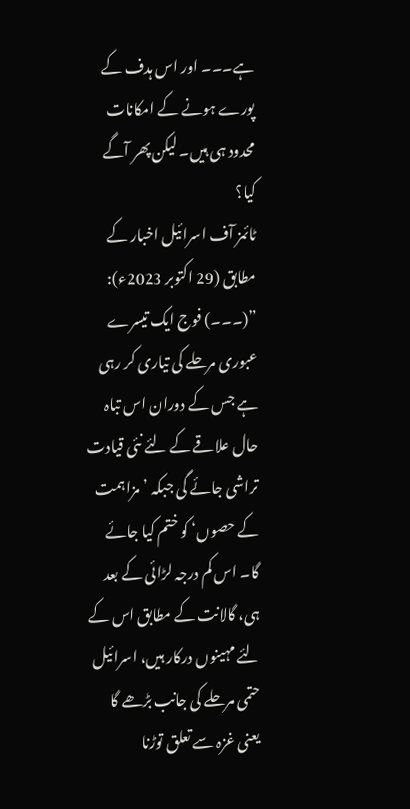ہے۔۔۔ اور اس ہدف کے پورے ہونے کے امکانات محدود ہی ہیں۔ لیکن پھر آگے کیا؟
ٹائمز آف اسرائیل اخبار کے مطابق (29 اکتوبر 2023ء):
”(۔۔۔) فوج ایک تیسرے عبوری مرحلے کی تیاری کر رہی ہے جس کے دوران اس تباہ حال علاقے کے لئے نئی قیادت تراشی جائے گی جبکہ ’مزاہمت کے حصوں‘ کو ختم کیا جائے گا۔ اس کم درجہ لڑائی کے بعد ہی، گالانت کے مطابق اس کے لئے مہینوں درکار ہیں، اسرائیل حتمی مرحلے کی جانب بڑھے گا یعنی غزہ سے تعلق توڑنا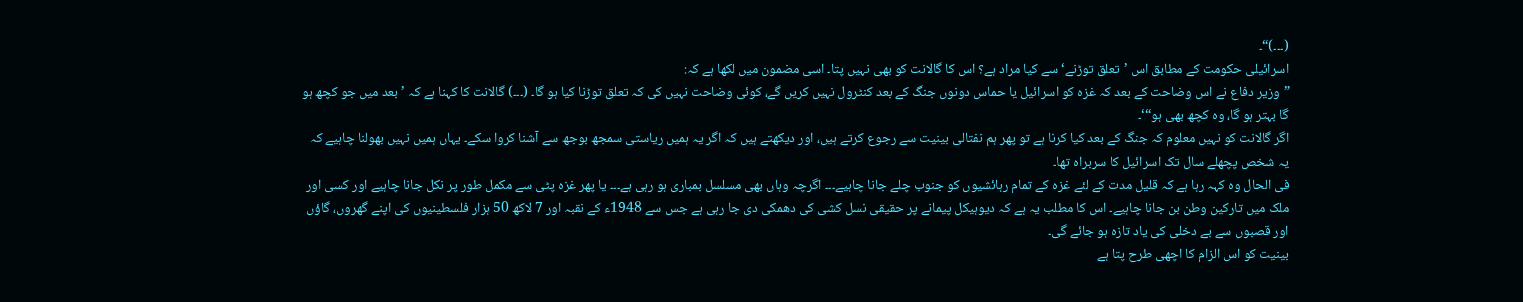(۔۔۔)“۔
اسرائیلی حکومت کے مطابق اس ’تعلق توڑنے‘ سے کیا مراد ہے؟ اس کا گالانت کو بھی نہیں پتا۔ اسی مضمون میں لکھا ہے کہ:
”وزیر دفاع نے اس وضاحت کے بعد کہ غزہ کو اسرائیل یا حماس دونوں جنگ کے بعد کنٹرول نہیں کریں گے، کوئی وضاحت نہیں کی کہ تعلق توڑنا کیا ہو گا۔ (۔۔۔) گالانت کا کہنا ہے کہ ’بعد میں جو کچھ ہو گا بہتر ہو گا، وہ کچھ بھی ہو“‘۔
اگر گالانت کو نہیں معلوم کہ جنگ کے بعد کیا کرنا ہے تو پھر ہم نفتالی بینیت سے رجوع کرتے ہیں، اور دیکھتے ہیں کہ اگر یہ ہمیں ریاستی سمجھ بوجھ سے آشنا کروا سکے۔ یہاں ہمیں نہیں بھولنا چاہیے کہ یہ شخص پچھلے سال تک اسرائیل کا سربراہ تھا۔
فی الحال وہ کہہ رہا ہے کہ قلیل مدت کے لئے غزہ کے تمام رہائشیوں کو جنوب چلے جانا چاہیے۔۔۔ اگرچہ وہاں بھی مسلسل بمباری ہو رہی ہے۔۔۔ یا پھر غزہ پٹی سے مکمل طور پر نکل جانا چاہیے اور کسی اور ملک میں تارکین وطن بن جانا چاہیے۔ اس کا مطلب یہ ہے کہ دیوہیکل پیمانے پر حقیقی نسل کشی کی دھمکی دی جا رہی ہے جس سے 1948ء کے نقبہ اور 7 لاکھ 50 ہزار فلسطینیوں کی اپنے گھروں، گاؤں اور قصبوں سے بے دخلی کی یاد تازہ ہو جائے گی۔
بینیت کو اس الزام کا اچھی طرح پتا ہے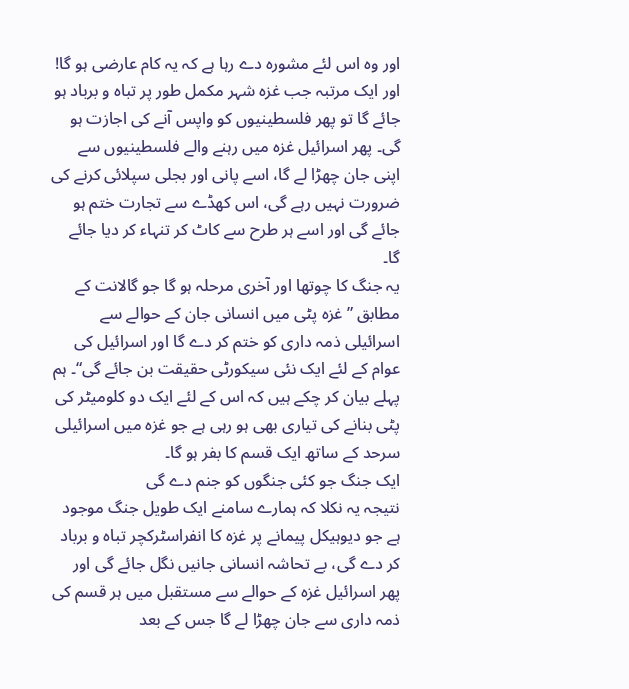اور وہ اس لئے مشورہ دے رہا ہے کہ یہ کام عارضی ہو گا! اور ایک مرتبہ جب غزہ شہر مکمل طور پر تباہ و برباد ہو جائے گا تو پھر فلسطینیوں کو واپس آنے کی اجازت ہو گی۔ پھر اسرائیل غزہ میں رہنے والے فلسطینیوں سے اپنی جان چھڑا لے گا، اسے پانی اور بجلی سپلائی کرنے کی ضرورت نہیں رہے گی، اس کھڈے سے تجارت ختم ہو جائے گی اور اسے ہر طرح سے کاٹ کر تنہاء کر دیا جائے گا۔
یہ جنگ کا چوتھا اور آخری مرحلہ ہو گا جو گالانت کے مطابق ”غزہ پٹی میں انسانی جان کے حوالے سے اسرائیلی ذمہ داری کو ختم کر دے گا اور اسرائیل کی عوام کے لئے ایک نئی سیکورٹی حقیقت بن جائے گی“۔ ہم پہلے بیان کر چکے ہیں کہ اس کے لئے ایک دو کلومیٹر کی پٹی بنانے کی تیاری بھی ہو رہی ہے جو غزہ میں اسرائیلی سرحد کے ساتھ ایک قسم کا بفر ہو گا۔
ایک جنگ جو کئی جنگوں کو جنم دے گی
نتیجہ یہ نکلا کہ ہمارے سامنے ایک طویل جنگ موجود ہے جو دیوہیکل پیمانے پر غزہ کا انفراسٹرکچر تباہ و برباد کر دے گی، بے تحاشہ انسانی جانیں نگل جائے گی اور پھر اسرائیل غزہ کے حوالے سے مستقبل میں ہر قسم کی ذمہ داری سے جان چھڑا لے گا جس کے بعد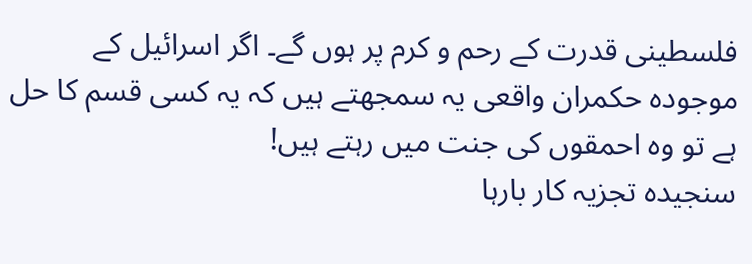فلسطینی قدرت کے رحم و کرم پر ہوں گے۔ اگر اسرائیل کے موجودہ حکمران واقعی یہ سمجھتے ہیں کہ یہ کسی قسم کا حل ہے تو وہ احمقوں کی جنت میں رہتے ہیں!
سنجیدہ تجزیہ کار بارہا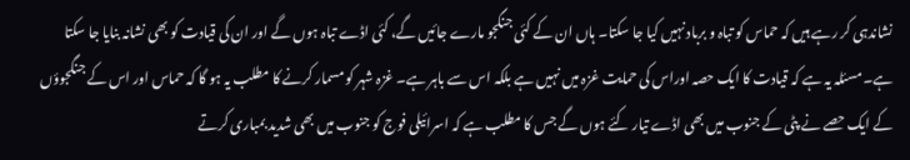نشاندہی کر رہے ہیں کہ حماس کو تباہ و برباد نہیں کیا جا سکتا۔ ہاں ان کے کئی جنگجو مارے جائیں گے، کئی اڈے تباہ ہوں گے اور ان کی قیادت کو بھی نشانہ بنایا جا سکتا ہے۔ مسئلہ یہ ہے کہ قیادت کا ایک حصہ اوراس کی حمایت غزہ میں نہیں ہے بلکہ اس سے باہر ہے۔ غزہ شہر کو مسمار کرنے کا مطلب یہ ہو گا کہ حماس اور اس کے جنگجوؤں کے ایک حصے نے پٹی کے جنوب میں بھی اڈے تیار کئے ہوں گے جس کا مطلب ہے کہ اسرائیلی فوج کو جنوب میں بھی شدید بمباری کرتے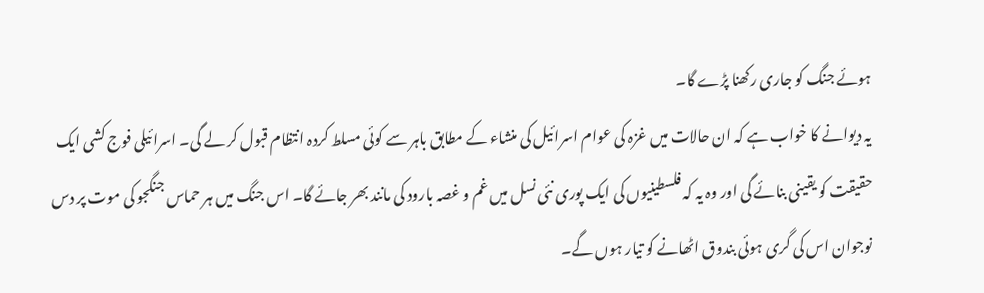ہوئے جنگ کو جاری رکھنا پڑے گا۔
یہ دیوانے کا خواب ہے کہ ان حالات میں غزہ کی عوام اسرائیل کی منشاء کے مطابق باہر سے کوئی مسلط کردہ انتظام قبول کر لے گی۔ اسرائیلی فوج کشی ایک حقیقت کو یقینی بنائے گی اور وہ یہ کہ فلسطینیوں کی ایک پوری نئی نسل میں غم و غصہ بارود کی مانند بھر جائے گا۔ اس جنگ میں ہر حماس جنگجو کی موت پر دس نوجوان اس کی گری ہوئی بندوق اٹھانے کو تیار ہوں گے۔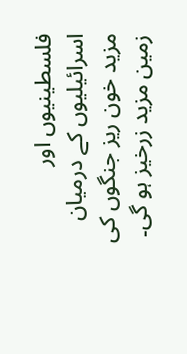فلسطینیوں اور اسرائیلیوں کے درمیان مزید خون ریز جنگوں کی زمین مزید زرخیز ہو گی۔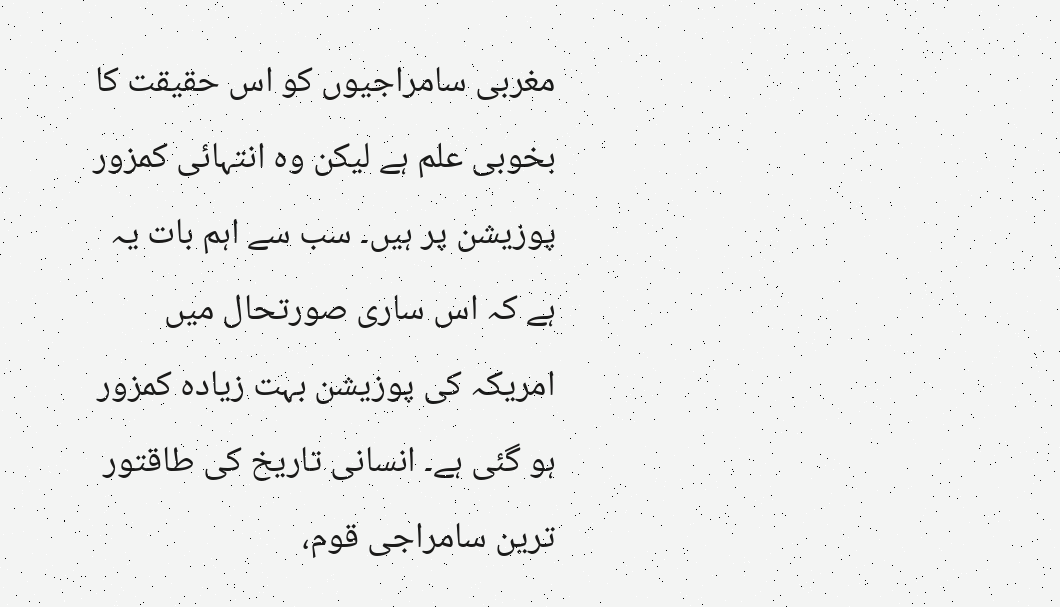مغربی سامراجیوں کو اس حقیقت کا بخوبی علم ہے لیکن وہ انتہائی کمزور پوزیشن پر ہیں۔ سب سے اہم بات یہ ہے کہ اس ساری صورتحال میں امریکہ کی پوزیشن بہت زیادہ کمزور ہو گئی ہے۔ انسانی تاریخ کی طاقتور ترین سامراجی قوم،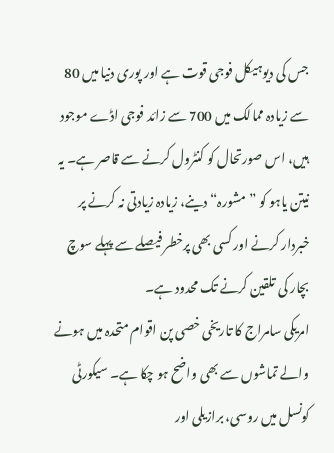جس کی دیوہیکل فوجی قوت ہے اور پوری دنیا میں 80 سے زیادہ ممالک میں 700 سے زائد فوجی اڈے موجود ہیں، اس صورتحال کو کنٹرول کرنے سے قاصر ہے۔ یہ نیتن یاہو کو ”مشورہ“ دینے، زیادہ زیادتی نہ کرنے پر خبردار کرنے اور کسی بھی پرخطر فیصلے سے پہلے سوچ بچار کی تلقین کرنے تک محدود ہے۔
امریکی سامراج کا تاریخی خصی پن اقوام متحدہ میں ہونے والے تماشوں سے بھی واضح ہو چکا ہے۔ سیکورٹی کونسل میں روسی، برازیلی اور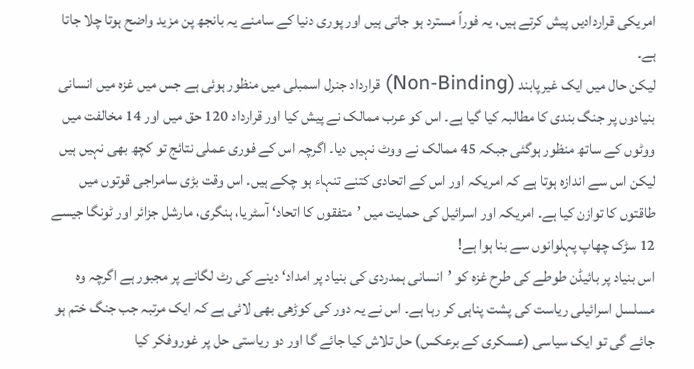امریکی قراردادیں پیش کرتے ہیں، یہ فوراً مسترد ہو جاتی ہیں اور پوری دنیا کے سامنے یہ بانجھ پن مزید واضح ہوتا چلا جاتا ہے۔
لیکن حال میں ایک غیرپابند (Non-Binding) قرارداد جنرل اسمبلی میں منظور ہوئی ہے جس میں غزہ میں انسانی بنیادوں پر جنگ بندی کا مطالبہ کیا گیا ہے۔ اس کو عرب ممالک نے پیش کیا اور قرارداد 120 حق میں اور 14 مخالفت میں ووٹوں کے ساتھ منظور ہوگئی جبکہ 45 ممالک نے ووٹ نہیں دیا۔ اگرچہ اس کے فوری عملی نتائج تو کچھ بھی نہیں ہیں لیکن اس سے اندازہ ہوتا ہے کہ امریکہ اور اس کے اتحادی کتنے تنہاء ہو چکے ہیں۔ اس وقت بڑی سامراجی قوتوں میں طاقتوں کا توازن کیا ہے۔ امریکہ اور اسرائیل کی حمایت میں ’متفقوں کا اتحاد‘ آسٹریا، ہنگری، مارشل جزائر اور ٹونگا جیسے 12 سڑک چھاپ پہلوانوں سے بنا ہوا ہے!
اس بنیاد پر بائیڈن طوطے کی طرح غزہ کو ’انسانی ہمدردی کی بنیاد پر امداد‘ دینے کی رٹ لگانے پر مجبور ہے اگرچہ وہ مسلسل اسرائیلی ریاست کی پشت پناہی کر رہا ہے۔ اس نے یہ دور کی کوڑھی بھی لائی ہے کہ ایک مرتبہ جب جنگ ختم ہو جائے گی تو ایک سیاسی (عسکری کے برعکس) حل تلاش کیا جائے گا اور دو ریاستی حل پر غوروفکر کیا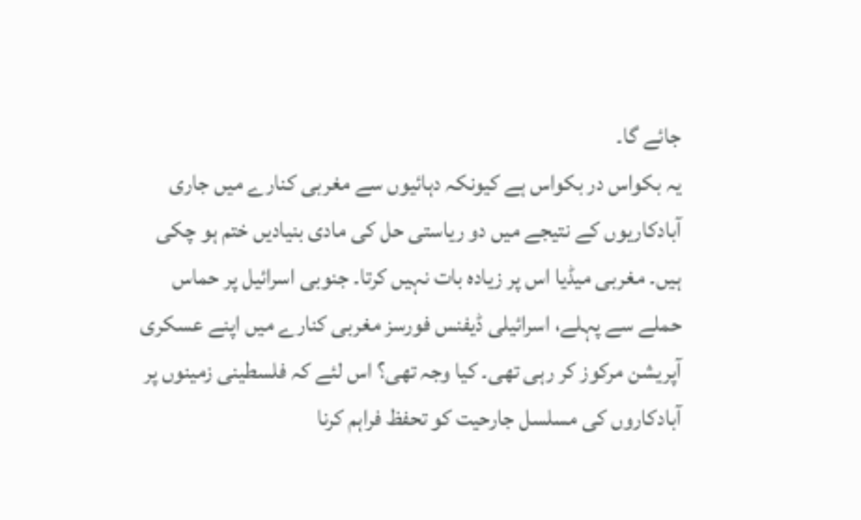جائے گا۔
یہ بکواس در بکواس ہے کیونکہ دہائیوں سے مغربی کنارے میں جاری آبادکاریوں کے نتیجے میں دو ریاستی حل کی مادی بنیادیں ختم ہو چکی ہیں۔ مغربی میڈیا اس پر زیادہ بات نہیں کرتا۔ جنوبی اسرائیل پر حماس حملے سے پہلے، اسرائیلی ڈیفنس فورسز مغربی کنارے میں اپنے عسکری آپریشن مرکوز کر رہی تھی۔ کیا وجہ تھی؟ اس لئے کہ فلسطینی زمینوں پر آبادکاروں کی مسلسل جارحیت کو تحفظ فراہم کرنا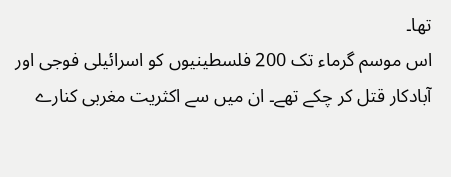تھا۔
اس موسم گرماء تک 200 فلسطینیوں کو اسرائیلی فوجی اور آبادکار قتل کر چکے تھے۔ ان میں سے اکثریت مغربی کنارے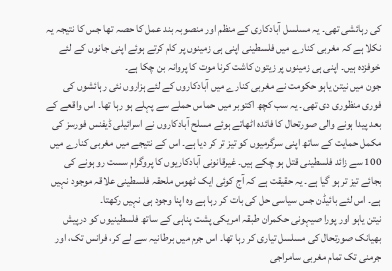کی رہائشی تھی۔ یہ مسلسل آبادکاری کے منظم اور منصوبہ بند عمل کا حصہ تھا جس کا نتیجہ یہ نکلا ہے کہ مغربی کنارے میں فلسطینی اپنی ہی زمینوں پر کام کرتے ہوئے اپنی جانوں کے لئے خوفزدہ ہیں۔ اپنی ہی زمینوں پر زیتون کاشت کرنا موت کا پروانہ بن چکا ہے۔
جون میں نیتن یاہو حکومت نے مغربی کنارے میں آبادکاروں کے لئے ہزاروں نئی رہائشوں کی فوری منظوری دی تھی۔ یہ سب کچھ اکتوبر میں حماس حملے سے پہلے ہو رہا تھا۔ اس واقعے کے بعد پیدا ہونے والی صورتحال کا فائدہ اٹھاتے ہوئے مسلح آبادکاروں نے اسرائیلی ڈیفنس فورسز کی مکمل حمایت کے ساتھ اپنی سرگرمیوں کو تیز تر کر دیا ہے۔ اس کے نتیجے میں مغربی کنارے میں 100 سے زائد فلسطینی قتل ہو چکے ہیں۔ غیرقانونی آبادکاریوں کا پروگرام سست رو ہونے کی بجائے تیز تر ہو گیا ہے۔ یہ حقیقت ہے کہ آج کوئی ایک ٹھوس ملحقہ فلسطینی علاقہ موجود نہیں ہے۔ اس لئے بائیڈن جس سیاسی حل کی بات کر رہا ہے وہ اپنا وجود ہی نہیں رکھتا۔
نیتن یاہو اور پورا صیہونی حکمران طبقہ امریکی پشت پناہی کے ساتھ فلسطینیوں کو درپیش بھیانک صورتحال کی مسلسل تیاری کر رہا تھا۔ اس جرم میں برطانیہ سے لے کر، فرانس تک، اور جرمنی تک تمام مغربی سامراجی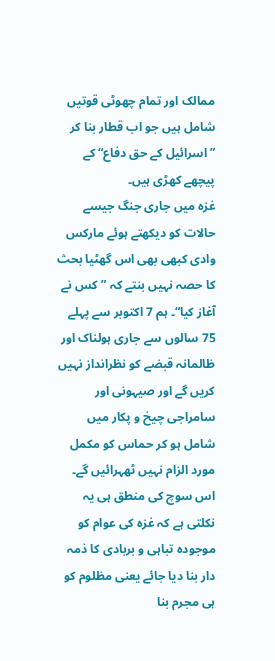ممالک اور تمام چھوٹی قوتیں شامل ہیں جو اب قطار بنا کر ”اسرائیل کے حق دفاع“ کے پیچھے کھڑی ہیں۔
غزہ میں جاری جنگ جیسے حالات کو دیکھتے ہوئے مارکس وادی کبھی بھی اس گھٹیا بحث کا حصہ نہیں بنتے کہ ”کس نے آغاز کیا“۔ ہم 7 اکتوبر سے پہلے 75 سالوں سے جاری ہولناک اور ظالمانہ قبضے کو نظرانداز نہیں کریں گے اور صیہونی اور سامراجی چیخ و پکار میں شامل ہو کر حماس کو مکمل مورد الزام نہیں ٹھہرائیں گے۔ اس سوچ کی منطق ہی یہ نکلتی ہے کہ غزہ کی عوام کو موجودہ تباہی و بربادی کا ذمہ دار بنا دیا جائے یعنی مظلوم کو ہی مجرم بنا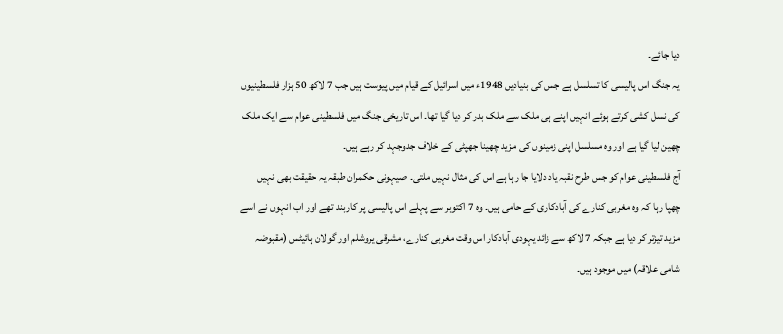دیا جائے۔
یہ جنگ اس پالیسی کا تسلسل ہے جس کی بنیادیں 1948ء میں اسرائیل کے قیام میں پیوست ہیں جب 7 لاکھ 50 ہزار فلسطینیوں کی نسل کشی کرتے ہوئے انہیں اپنے ہی ملک سے ملک بدر کر دیا گیا تھا۔ اس تاریخی جنگ میں فلسطینی عوام سے ایک ملک چھین لیا گیا ہے اور وہ مسلسل اپنی زمینوں کی مزید چھینا جھپٹی کے خلاف جدوجہد کر رہے ہیں۔
آج فلسطینی عوام کو جس طرح نقبہ یاد دلایا جا رہا ہے اس کی مثال نہیں ملتی۔ صیہونی حکمران طبقہ یہ حقیقت بھی نہیں چھپا رہا کہ وہ مغربی کنارے کی آبادکاری کے حامی ہیں۔ وہ 7 اکتوبر سے پہلے اس پالیسی پر کاربند تھے اور اب انہوں نے اسے مزید تیزتر کر دیا ہے جبکہ 7 لاکھ سے زائد یہودی آبادکار اس وقت مغربی کنارے، مشرقی یروشلم اور گولان ہائیٹس (مقبوضہ شامی علاقہ) میں موجود ہیں۔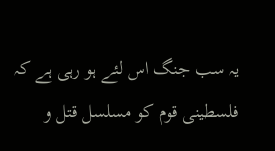یہ سب جنگ اس لئے ہو رہی ہے کہ فلسطینی قوم کو مسلسل قتل و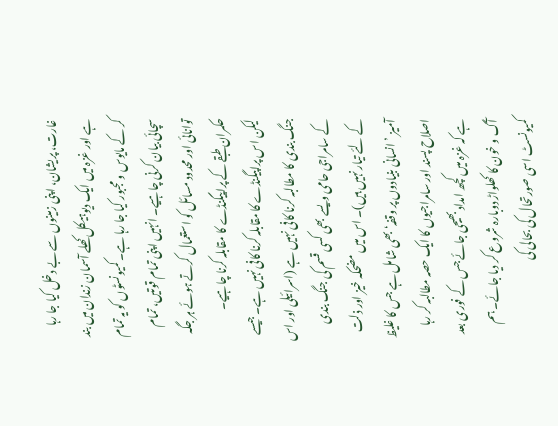غارت، پریشان، اپنی زمینوں سے بے دخل کیا جا رہا ہے اور غزہ میں ایک دیوہیکل کھلے آسمان زندان میں بند کر کے مایوس و مجبور کیا جا رہا ہے۔ کمیونسٹوں کو یہ تمام سچائی بیان کرنی چاہیے۔ انہیں اپنی تمام قوتیں، تمام توانائی اور محدود مسائل کو استعمال کرتے ہوئے ہر جگہ حکمران طبقے کے پراپیگنڈے کا مقابلہ کرنا چاہیے۔
لیکن اس پراپیگنڈے کا مقابلہ کرنا کافی نہیں ہے۔ جیسے جنگ بندی کا مطالبہ کرنا کافی نہیں ہے (اسرائیلی اور اس کے سامراجی حامی ویسے بھی کسی قسم کی جنگ بندی کے لئے تیار نہیں ہیں)۔ اس میں مضحکہ خیز اور ذلت آمیز ’انسانی بنیادوں پر وقفہ‘ بھی شامل ہے جس کا غلیظ اصلاح پسند اور سامراجیوں کا ایک حصہ مطالبہ کر رہا ہے کہ غزہ میں کچھ امداد بھیجی جائے جس کے فوری بعد آگ و خون کا کھلواڑ دوبارہ شروع کر دیا جائے۔ ہم کمیونسٹ اسی صورتحال کی بحالی کی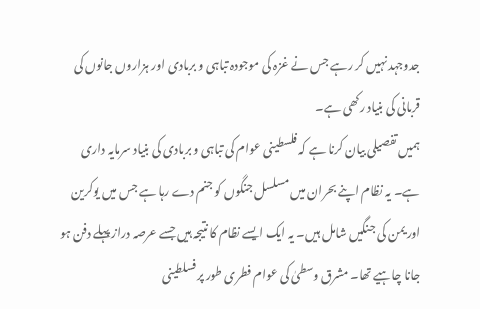جدوجہد نہیں کر رہے جس نے غزہ کی موجودہ تباہی و بربادی اور ہزاروں جانوں کی قربانی کی بنیاد رکھی ہے۔
ہمیں تفصیلی بیان کرنا ہے کہ فلسطینی عوام کی تباہی و بربادی کی بنیاد سرمایہ داری ہے۔ یہ نظام اپنے بحران میں مسلسل جنگوں کو جنم دے رہا ہے جس میں یوکرین اور یمن کی جنگیں شامل ہیں۔ یہ ایک ایسے نظام کا نتیجہ ہیں جسے عرصہ دراز پہلے دفن ہو جانا چاہیے تھا۔ مشرق وسطیٰ کی عوام فطری طور پر فسلطینی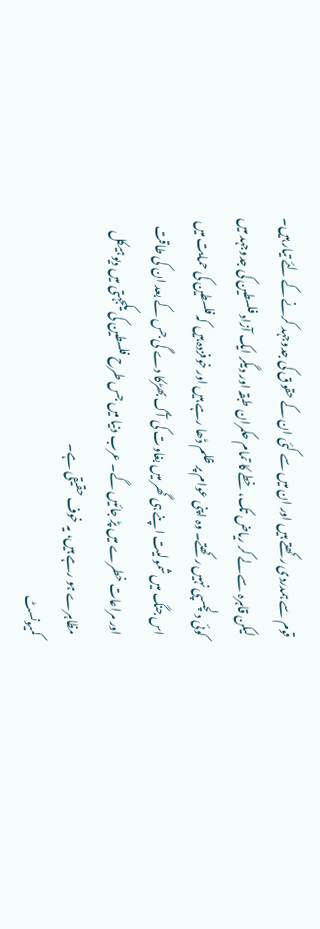قوم سے ہمدردی رکھتے ہیں اور ان میں سے کئی ان کے حقوق کی جدوجہد کرنے کے لئے تیار ہیں۔
لیکن قاہرہ سے لے کر ریاض تک، خطے کا تمام حکمران طبقہ اور دیگر ایک آزاد فلسطین کی جدوجہد میں کوئی دلچسپی نہیں رکھتے۔ وہ اپنی عوام پر ظلم ڈھا رہے ہیں اور خوفزدہ ہیں کہ فلسطین کی حمایت میں اس جنگ میں شمولیت اپنے ہی گھر میں بغاوت کی آگ بھڑکا دے گی جس کے بعد ان کی طاقت اور مراعات خطرے میں پڑ جائیں گے۔ عرب دنیا میں جس طرح فلسطین کی یکجہتی میں دیوہیکل مظاہرے ہو رہے ہیں، یہ خوف حقیقی ہے۔
کمیونسٹ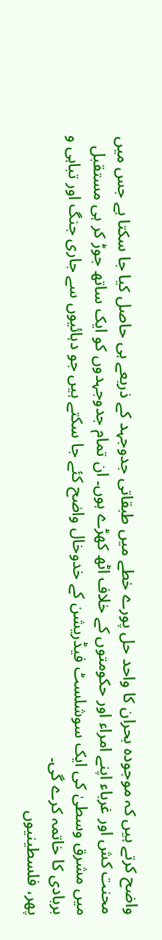واضح کرتے ہیں کہ موجودہ بحران کا واحد حل پورے خطے میں طبقاتی جدوجہد کے ذریعے ہی حاصل کیا جا سکتا ہے جس میں محنت کش اور غرباء اپنے امراء اور حکومتوں کے خلاف اٹھ کھڑے ہوں۔ ان تمام جدوجہدوں کو ایک ساتھ جوڑ کر ہی مستقبل میں مشرق وسطیٰ کی ایک سوشلسٹ فیڈریشن کے خدوخال واضح کئے جا سکتے ہیں جو دہائیوں سے جاری جنگ اور تباہی و بربادی کا خاتمہ کرے گی۔
پھر، فلسطینیوں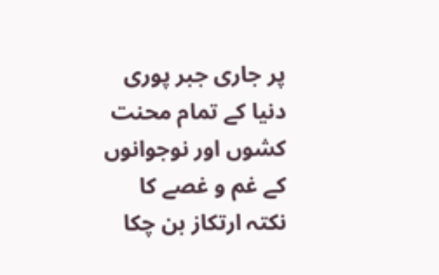پر جاری جبر پوری دنیا کے تمام محنت کشوں اور نوجوانوں کے غم و غصے کا نکتہ ارتکاز بن چکا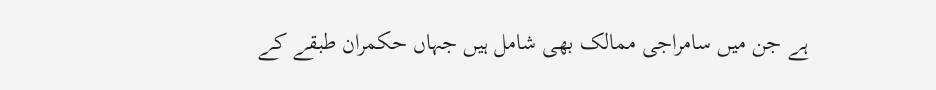ہے جن میں سامراجی ممالک بھی شامل ہیں جہاں حکمران طبقے کے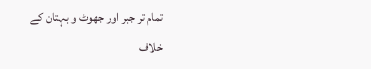تمام تر جبر اور جھوٹ و بہتان کے خلاف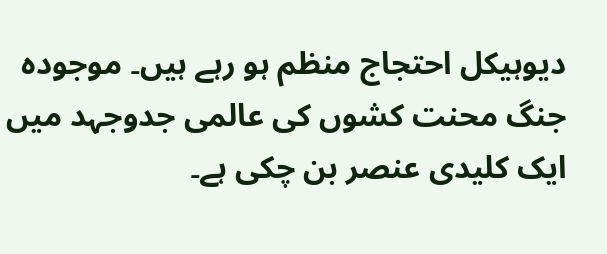دیوہیکل احتجاج منظم ہو رہے ہیں۔ موجودہ جنگ محنت کشوں کی عالمی جدوجہد میں ایک کلیدی عنصر بن چکی ہے۔